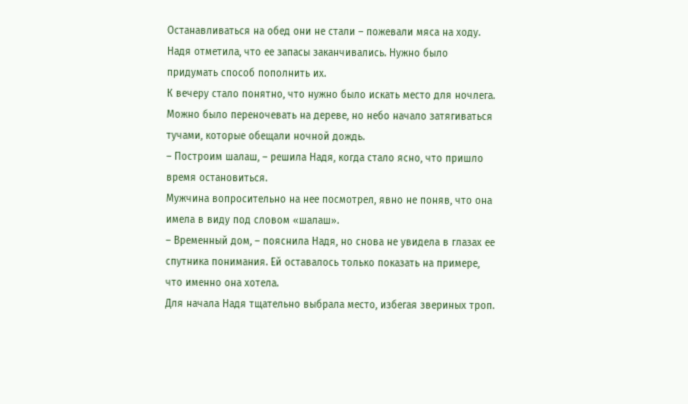Останавливаться на обед они не стали – пожевали мяса на ходу. Надя отметила, что ее запасы заканчивались. Нужно было придумать способ пополнить их.
К вечеру стало понятно, что нужно было искать место для ночлега. Можно было переночевать на дереве, но небо начало затягиваться тучами, которые обещали ночной дождь.
– Построим шалаш, – решила Надя, когда стало ясно, что пришло время остановиться.
Мужчина вопросительно на нее посмотрел, явно не поняв, что она имела в виду под словом «шалаш».
– Временный дом, – пояснила Надя, но снова не увидела в глазах ее спутника понимания. Ей оставалось только показать на примере, что именно она хотела.
Для начала Надя тщательно выбрала место, избегая звериных троп.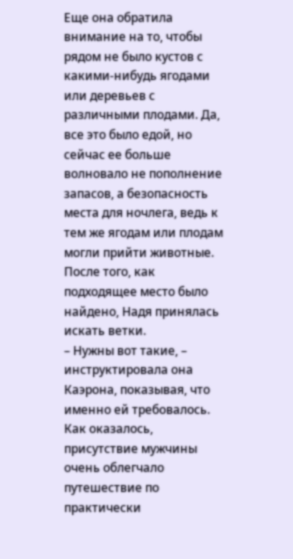Еще она обратила внимание на то, чтобы рядом не было кустов с какими-нибудь ягодами или деревьев с различными плодами. Да, все это было едой, но сейчас ее больше волновало не пополнение запасов, а безопасность места для ночлега, ведь к тем же ягодам или плодам могли прийти животные.
После того, как подходящее место было найдено, Надя принялась искать ветки.
– Нужны вот такие, – инструктировала она Каэрона, показывая, что именно ей требовалось.
Как оказалось, присутствие мужчины очень облегчало путешествие по практически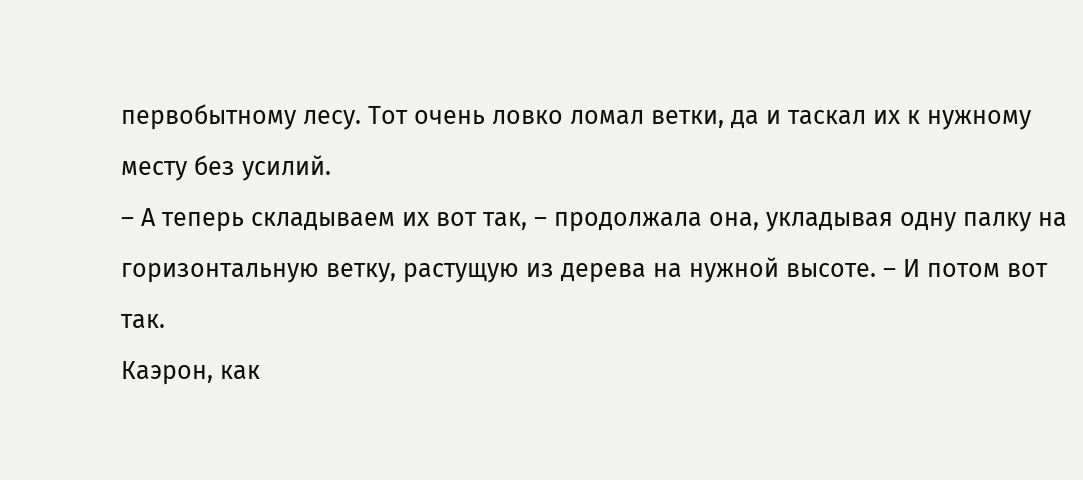первобытному лесу. Тот очень ловко ломал ветки, да и таскал их к нужному месту без усилий.
– А теперь складываем их вот так, – продолжала она, укладывая одну палку на горизонтальную ветку, растущую из дерева на нужной высоте. – И потом вот так.
Каэрон, как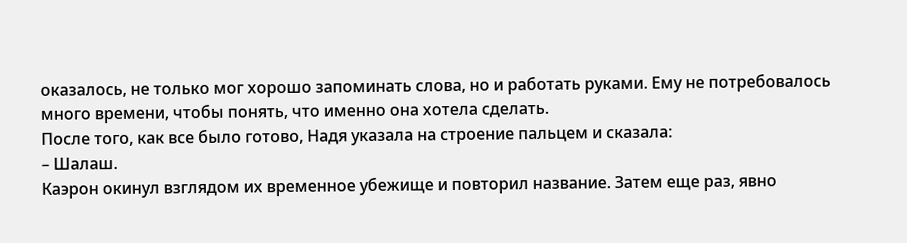оказалось, не только мог хорошо запоминать слова, но и работать руками. Ему не потребовалось много времени, чтобы понять, что именно она хотела сделать.
После того, как все было готово, Надя указала на строение пальцем и сказала:
– Шалаш.
Каэрон окинул взглядом их временное убежище и повторил название. Затем еще раз, явно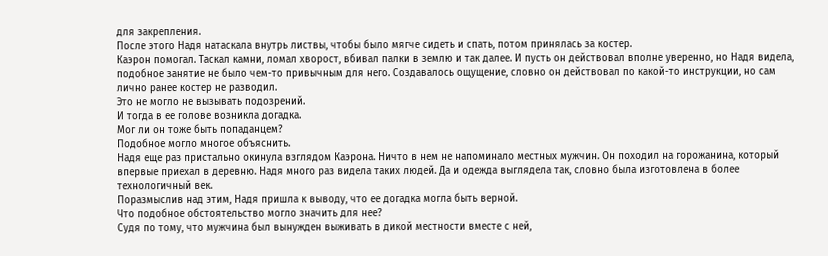для закрепления.
После этого Надя натаскала внутрь листвы, чтобы было мягче сидеть и спать, потом принялась за костер.
Каэрон помогал. Таскал камни, ломал хворост, вбивал палки в землю и так далее. И пусть он действовал вполне уверенно, но Надя видела, подобное занятие не было чем-то привычным для него. Создавалось ощущение, словно он действовал по какой-то инструкции, но сам лично ранее костер не разводил.
Это не могло не вызывать подозрений.
И тогда в ее голове возникла догадка.
Мог ли он тоже быть попаданцем?
Подобное могло многое объяснить.
Надя еще раз пристально окинула взглядом Каэрона. Ничто в нем не напоминало местных мужчин. Он походил на горожанина, который впервые приехал в деревню. Надя много раз видела таких людей. Да и одежда выглядела так, словно была изготовлена в более технологичный век.
Поразмыслив над этим, Надя пришла к выводу, что ее догадка могла быть верной.
Что подобное обстоятельство могло значить для нее?
Судя по тому, что мужчина был вынужден выживать в дикой местности вместе с ней,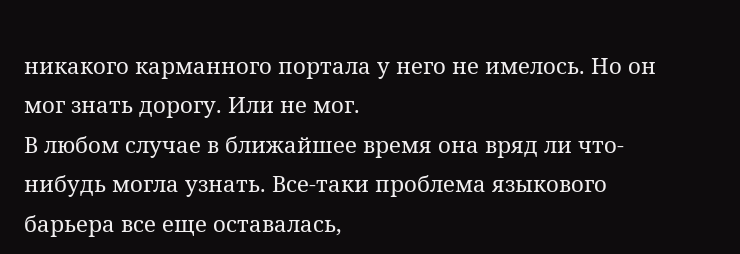никакого карманного портала у него не имелось. Но он мог знать дорогу. Или не мог.
В любом случае в ближайшее время она вряд ли что-нибудь могла узнать. Все-таки проблема языкового барьера все еще оставалась,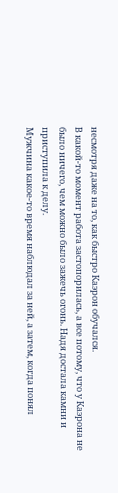несмотря даже на то, как быстро Каэрон обучался.
В какой-то момент работа застопорилась, а все потому, что у Каэрона не было ничего, чем можно было зажечь огонь. Надя достала камни и приступила к делу.
Мужчина какое-то время наблюдал за ней, а затем, когда понял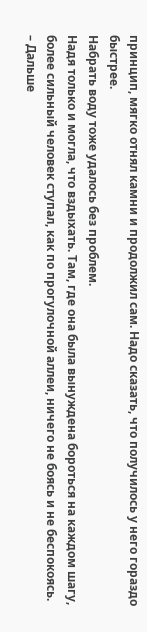принцип, мягко отнял камни и продолжил сам. Надо сказать, что получилось у него гораздо быстрее.
Набрать воду тоже удалось без проблем.
Надя только и могла, что вздыхать. Там, где она была вынуждена бороться на каждом шагу, более сильный человек ступал, как по прогулочной аллеи, ничего не боясь и не беспокоясь.
– Дальше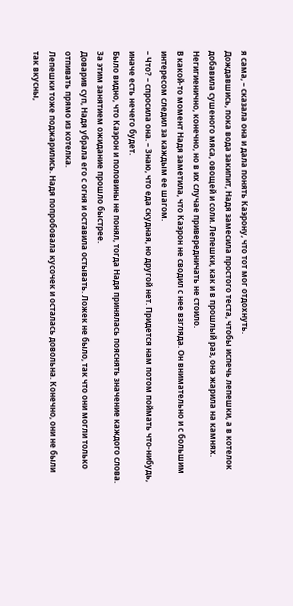я сама, – сказала она и дала понять Каэрону, что тот мог отдохнуть.
Дождавшись, пока вода закипит, Надя замесила простого теста, чтобы испечь лепешки, а в котелок добавила сушеного мяса, овощей и соли. Лепешки, как и в прошлый раз, она жарила на камнях. Негигиенично, конечно, но в их случае привередничать не стоило.
В какой-то момент Надя заметила, что Каэрон не сводил с нее взгляда. Он внимательно и с большим интересом следил за каждым ее шагом.
– Что? – спросила она. – Знаю, что еда скудная, но другой нет. Придется нам потом поймать что-нибудь, иначе есть нечего будет.
Было видно, что Каэрон и половины не понял, тогда Надя принялась пояснять значение каждого слова. За этим занятием ожидание прошло быстрее.
Доварив суп, Надя убрала его с огня и оставила остывать. Ложек не было, так что они могли только отпивать прямо из котелка.
Лепешки тоже поджарились. Надя попробовала кусочек и осталась довольна. Конечно, они не были так вкусны,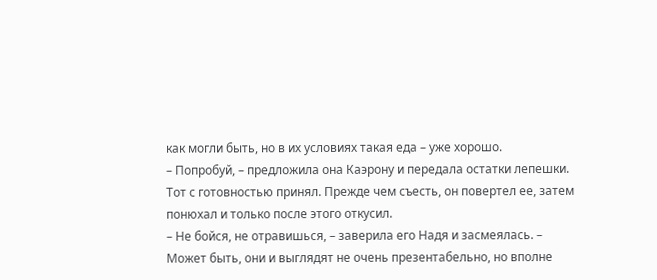как могли быть, но в их условиях такая еда – уже хорошо.
– Попробуй, – предложила она Каэрону и передала остатки лепешки.
Тот с готовностью принял. Прежде чем съесть, он повертел ее, затем понюхал и только после этого откусил.
– Не бойся, не отравишься, – заверила его Надя и засмеялась. – Может быть, они и выглядят не очень презентабельно, но вполне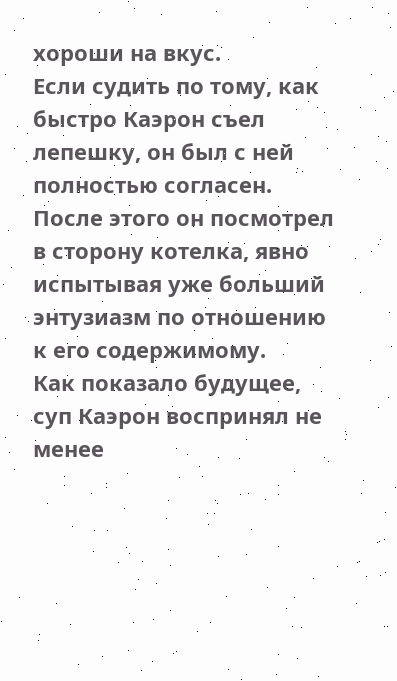хороши на вкус.
Если судить по тому, как быстро Каэрон съел лепешку, он был с ней полностью согласен. После этого он посмотрел в сторону котелка, явно испытывая уже больший энтузиазм по отношению к его содержимому.
Как показало будущее, суп Каэрон воспринял не менее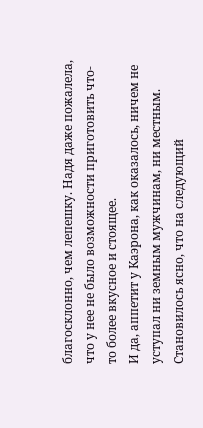благосклонно, чем лепешку. Надя даже пожалела, что у нее не было возможности приготовить что-то более вкусное и стоящее.
И да, аппетит у Каэрона, как оказалось, ничем не уступал ни земным мужчинам, ни местным. Становилось ясно, что на следующий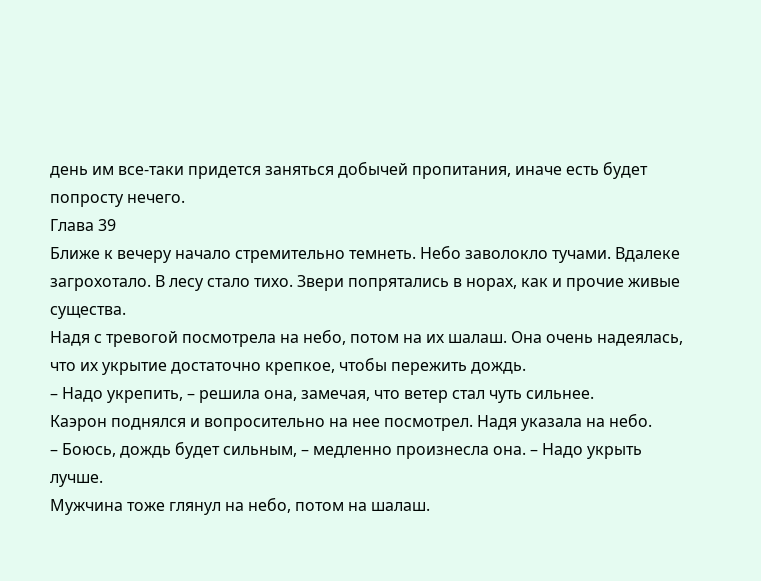день им все-таки придется заняться добычей пропитания, иначе есть будет попросту нечего.
Глава 39
Ближе к вечеру начало стремительно темнеть. Небо заволокло тучами. Вдалеке загрохотало. В лесу стало тихо. Звери попрятались в норах, как и прочие живые существа.
Надя с тревогой посмотрела на небо, потом на их шалаш. Она очень надеялась, что их укрытие достаточно крепкое, чтобы пережить дождь.
– Надо укрепить, – решила она, замечая, что ветер стал чуть сильнее.
Каэрон поднялся и вопросительно на нее посмотрел. Надя указала на небо.
– Боюсь, дождь будет сильным, – медленно произнесла она. – Надо укрыть лучше.
Мужчина тоже глянул на небо, потом на шалаш.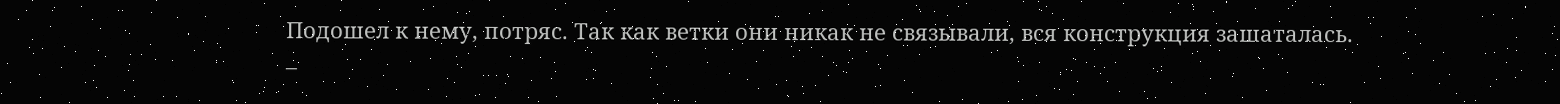Подошел к нему, потряс. Так как ветки они никак не связывали, вся конструкция зашаталась.
–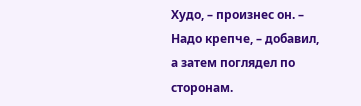Худо, – произнес он. – Надо крепче, – добавил, а затем поглядел по сторонам.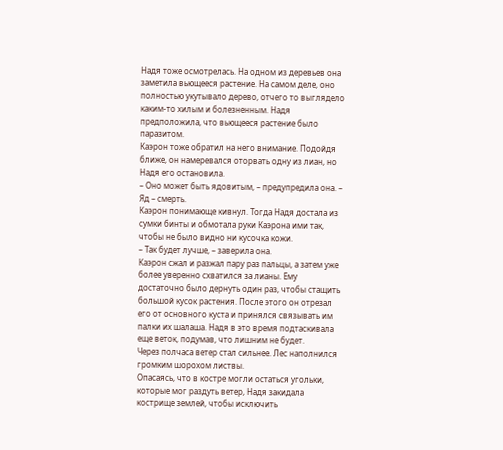Надя тоже осмотрелась. На одном из деревьев она заметила вьющееся растение. На самом деле, оно полностью укутывало дерево, отчего то выглядело каким-то хилым и болезненным. Надя предположила, что вьющееся растение было паразитом.
Каэрон тоже обратил на него внимание. Подойдя ближе, он намеревался оторвать одну из лиан, но Надя его остановила.
– Оно может быть ядовитым, – предупредила она. – Яд – смерть.
Каэрон понимающе кивнул. Тогда Надя достала из сумки бинты и обмотала руки Каэрона ими так, чтобы не было видно ни кусочка кожи.
– Так будет лучше, – заверила она.
Каэрон сжал и разжал пару раз пальцы, а затем уже более уверенно схватился за лианы. Ему достаточно было дернуть один раз, чтобы стащить большой кусок растения. После этого он отрезал его от основного куста и принялся связывать им палки их шалаша. Надя в это время подтаскивала еще веток, подумав, что лишним не будет.
Через полчаса ветер стал сильнее. Лес наполнился громким шорохом листвы.
Опасаясь, что в костре могли остаться угольки, которые мог раздуть ветер, Надя закидала кострище землей, чтобы исключить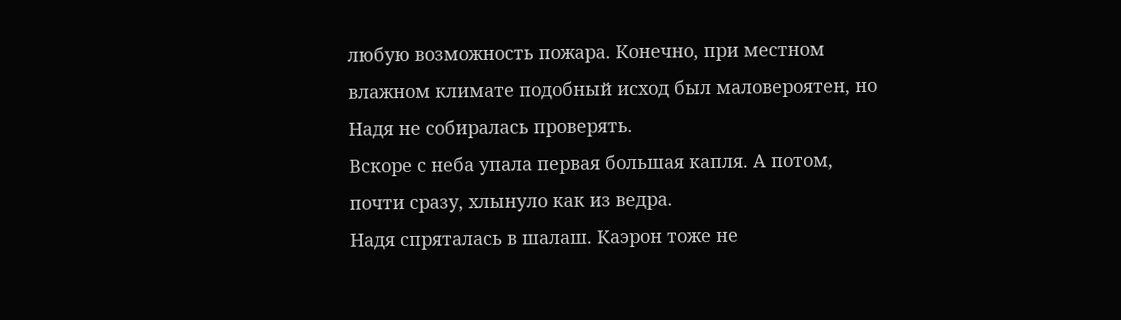любую возможность пожара. Конечно, при местном влажном климате подобный исход был маловероятен, но Надя не собиралась проверять.
Вскоре с неба упала первая большая капля. А потом, почти сразу, хлынуло как из ведра.
Надя спряталась в шалаш. Каэрон тоже не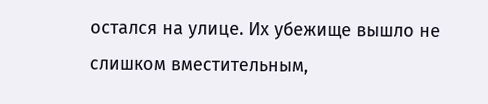остался на улице. Их убежище вышло не слишком вместительным,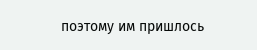поэтому им пришлось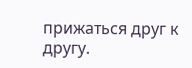прижаться друг к другу.